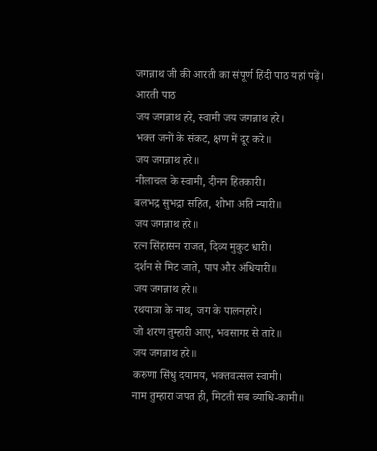जगन्नाथ जी की आरती का संपूर्ण हिंदी पाठ यहां पढ़ें।
आरती पाठ
जय जगन्नाथ हरे, स्वामी जय जगन्नाथ हरे।
भक्त जनों के संकट, क्षण में दूर करे॥
जय जगन्नाथ हरे॥
नीलाचल के स्वामी, दीनन हितकारी।
बलभद्र सुभद्रा सहित, शोभा अति न्यारी॥
जय जगन्नाथ हरे॥
रत्न सिंहासन राजत, दिव्य मुकुट धारी।
दर्शन से मिट जाते, पाप और अंधियारी॥
जय जगन्नाथ हरे॥
रथयात्रा के नाथ, जग के पालनहारे।
जो शरण तुम्हारी आए, भवसागर से तारे॥
जय जगन्नाथ हरे॥
करुणा सिंधु दयामय, भक्तवत्सल स्वामी।
नाम तुम्हारा जपत ही, मिटती सब व्याधि-कामी॥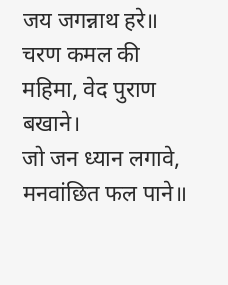जय जगन्नाथ हरे॥
चरण कमल की महिमा, वेद पुराण बखाने।
जो जन ध्यान लगावे, मनवांछित फल पाने॥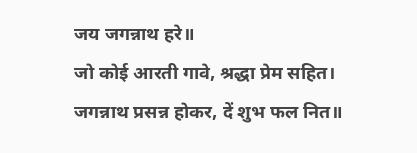जय जगन्नाथ हरे॥
जो कोई आरती गावे, श्रद्धा प्रेम सहित।
जगन्नाथ प्रसन्न होकर, दें शुभ फल नित॥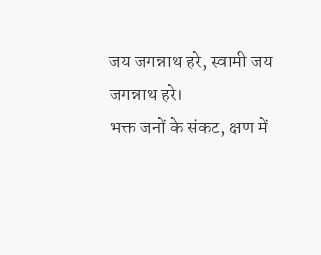जय जगन्नाथ हरे, स्वामी जय जगन्नाथ हरे।
भक्त जनों के संकट, क्षण में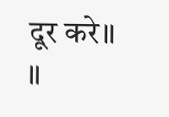दूर करे॥
॥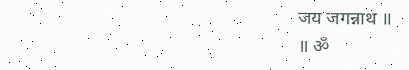जय जगन्नाथ ॥
॥ ॐ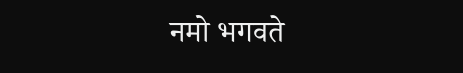नमो भगवते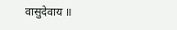वासुदेवाय ॥